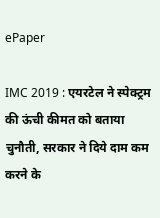ePaper

IMC 2019 : एयरटेल ने स्पेक्ट्रम की ऊंची कीमत को बताया चुनौती, सरकार ने दिये दाम कम करने के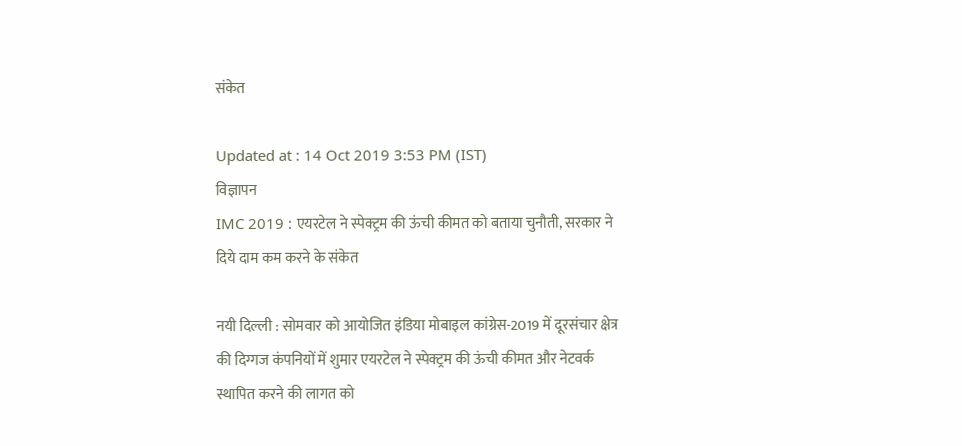संकेत

Updated at : 14 Oct 2019 3:53 PM (IST)
विज्ञापन
IMC 2019 : एयरटेल ने स्पेक्ट्रम की ऊंची कीमत को बताया चुनौती, सरकार ने दिये दाम कम करने के संकेत

नयी दिल्ली : सोमवार को आयोजित इंडिया मोबाइल कांग्रेस-2019 में दूरसंचार क्षेत्र की दिग्गज कंपनियों में शुमार एयरटेल ने स्पेक्ट्रम की ऊंची कीमत और नेटवर्क स्थापित करने की लागत को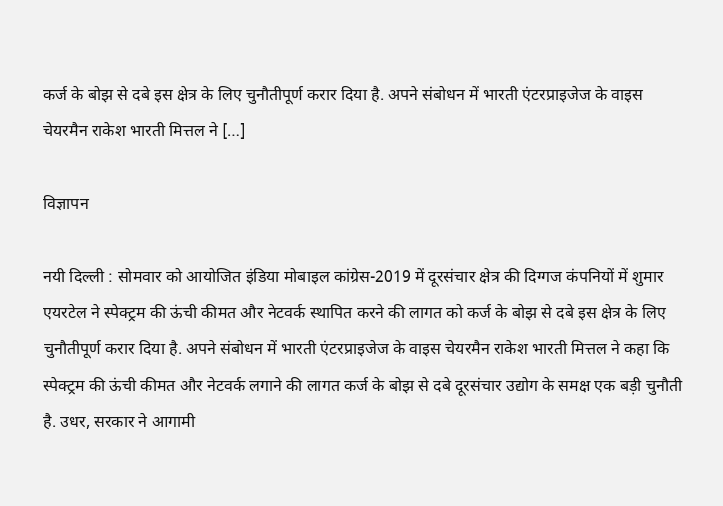कर्ज के बोझ से दबे इस क्षेत्र के लिए चुनौतीपूर्ण करार दिया है. अपने संबोधन में भारती एंटरप्राइजेज के वाइस चेयरमैन राकेश भारती मित्तल ने […]

विज्ञापन

नयी दिल्ली : सोमवार को आयोजित इंडिया मोबाइल कांग्रेस-2019 में दूरसंचार क्षेत्र की दिग्गज कंपनियों में शुमार एयरटेल ने स्पेक्ट्रम की ऊंची कीमत और नेटवर्क स्थापित करने की लागत को कर्ज के बोझ से दबे इस क्षेत्र के लिए चुनौतीपूर्ण करार दिया है. अपने संबोधन में भारती एंटरप्राइजेज के वाइस चेयरमैन राकेश भारती मित्तल ने कहा कि स्पेक्ट्रम की ऊंची कीमत और नेटवर्क लगाने की लागत कर्ज के बोझ से दबे दूरसंचार उद्योग के समक्ष एक बड़ी चुनौती है. उधर, सरकार ने आगामी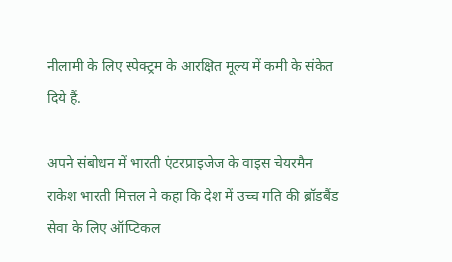नीलामी के लिए स्पेक्ट्रम के आरक्षित मूल्य में कमी के संकेत दिये हैं.

अपने संबोधन में भारती एंटरप्राइजेज के वाइस चेयरमैन राकेश भारती मित्तल ने कहा कि देश में उच्च गति की ब्रॉडबैंड सेवा के लिए ऑप्टिकल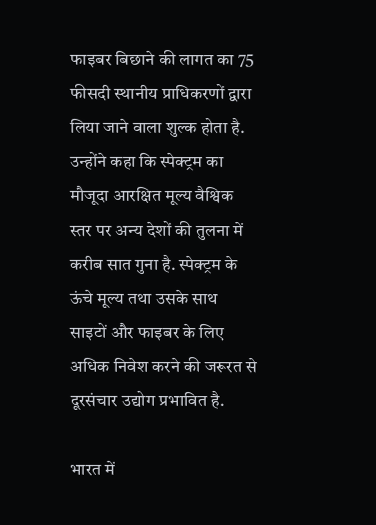फाइबर बिछाने की लागत का 75 फीसदी स्थानीय प्राधिकरणों द्वारा लिया जाने वाला शुल्क होता है. उन्होंने कहा कि स्पेक्ट्रम का मौजूदा आरक्षित मूल्य वैश्विक स्तर पर अन्य देशों की तुलना में करीब सात गुना है. स्पेक्ट्रम के ऊंचे मूल्य तथा उसके साथ साइटों और फाइबर के लिए अधिक निवेश करने की जरूरत से दूरसंचार उद्योग प्रभावित है.

भारत में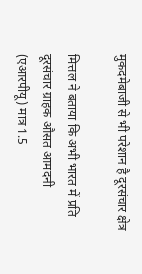मुकदमेबाजी से भी परेशान है दूरसंचार क्षेत्र

मित्तल ने बताया कि अभी भारत में प्रति दूरसंचार ग्राहक औसत आमदनी (एआरपीयू) मात्र 1.5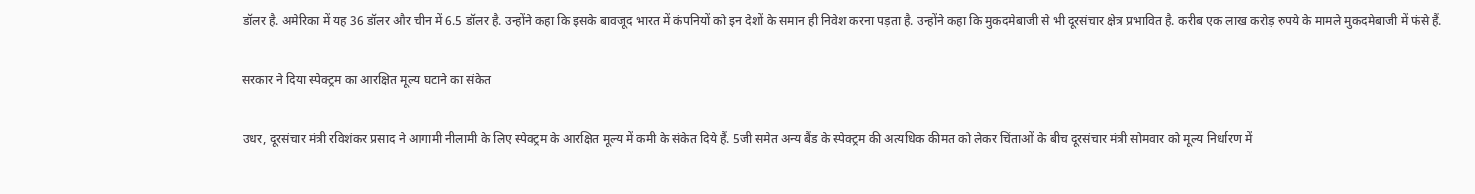डॉलर है. अमेरिका में यह 36 डॉलर और चीन में 6.5 डॉलर है. उन्होंने कहा कि इसके बावजूद भारत में कंपनियों को इन देशों के समान ही निवेश करना पड़ता है. उन्होंने कहा कि मुकदमेबाजी से भी दूरसंचार क्षेत्र प्रभावित है. करीब एक लाख करोड़ रुपये के मामले मुकदमेबाजी में फंसे हैं.

सरकार ने दिया स्पेक्ट्रम का आरक्षित मूल्य घटाने का संकेत

उधर, दूरसंचार मंत्री रविशंकर प्रसाद ने आगामी नीलामी के लिए स्पेक्ट्रम के आरक्षित मूल्य में कमी के संकेत दिये हैं. 5जी समेत अन्य बैंड के स्पेक्ट्रम की अत्यधिक कीमत को लेकर चिंताओं के बीच दूरसंचार मंत्री सोमवार को मूल्य निर्धारण में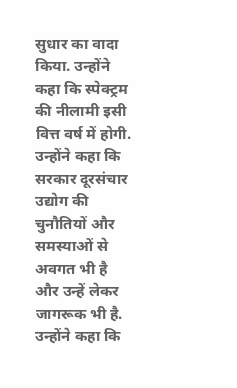सुधार का वादा किया. उन्होंने कहा कि स्पेक्ट्रम की नीलामी इसी वित्त वर्ष में होगी. उन्होंने कहा कि सरकार दूरसंचार उद्योग की चुनौतियों और समस्याओं से अवगत भी है और उन्हें लेकर जागरूक भी है. उन्होंने कहा कि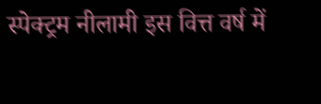स्पेक्ट्रम नीलामी इस वित्त वर्ष में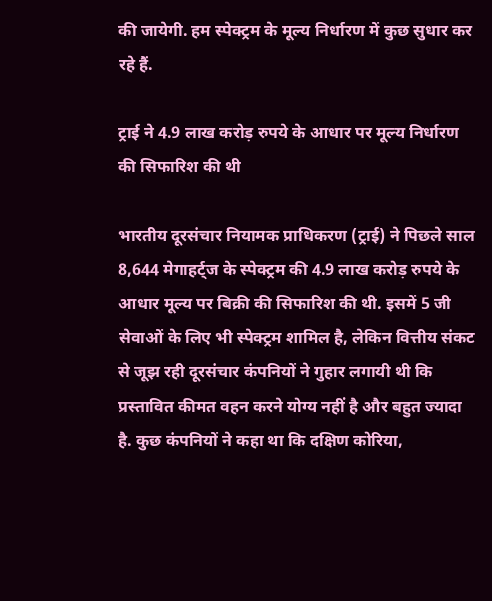की जायेगी. हम स्पेक्ट्रम के मूल्य निर्धारण में कुछ सुधार कर रहे हैं.

ट्राई ने 4.9 लाख करोड़ रुपये के आधार पर मूल्य निर्धारण की सिफारिश की थी

भारतीय दूरसंचार नियामक प्राधिकरण (ट्राई) ने पिछले साल 8,644 मेगाहर्ट्ज के स्पेक्ट्रम की 4.9 लाख करोड़ रुपये के आधार मूल्य पर बिक्री की सिफारिश की थी. इसमें 5 जी सेवाओं के लिए भी स्पेक्ट्रम शामिल है, लेकिन वित्तीय संकट से जूझ रही दूरसंचार कंपनियों ने गुहार लगायी थी कि प्रस्तावित कीमत वहन करने योग्य नहीं है और बहुत ज्यादा है. कुछ कंपनियों ने कहा था कि दक्षिण कोरिया,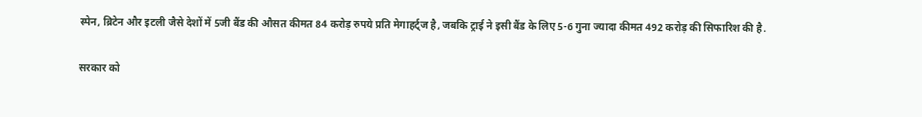स्पेन, ब्रिटेन और इटली जैसे देशों में 5जी बैंड की औसत कीमत 84 करोड़ रुपये प्रति मेगाहर्ट्ज है, जबकि ट्राई ने इसी बैंड के लिए 5-6 गुना ज्यादा कीमत 492 करोड़ की सिफारिश की है.

सरकार को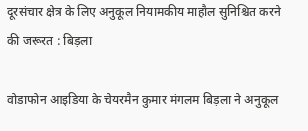दूरसंचार क्षेत्र के लिए अनुकूल नियामकीय माहौल सुनिश्चित करने की जरूरत : बिड़ला

वोडाफोन आइडिया के चेयरमैन कुमार मंगलम बिड़ला ने अनुकूल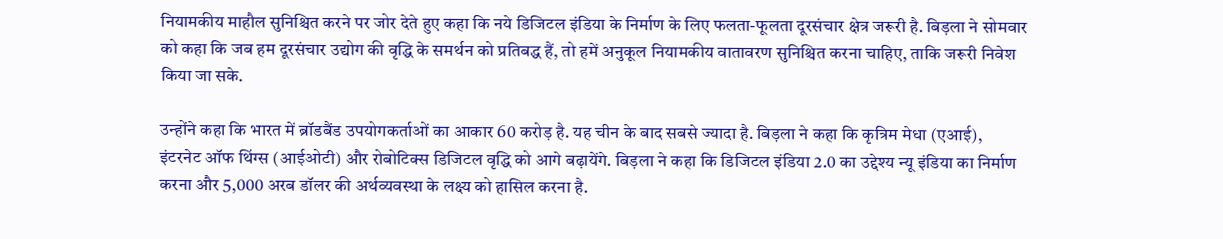नियामकीय माहौल सुनिश्चित करने पर जोर देते हुए कहा कि नये डिजिटल इंडिया के निर्माण के लिए फलता-फूलता दूरसंचार क्षेत्र जरूरी है. बिड़ला ने सोमवार को कहा कि जब हम दूरसंचार उद्योग की वृद्धि के समर्थन को प्रतिबद्ध हैं, तो हमें अनुकूल नियामकीय वातावरण सुनिश्चित करना चाहिए, ताकि जरूरी निवेश किया जा सके.

उन्होंने कहा कि भारत में ब्रॉडबैंड उपयोगकर्ताओं का आकार 60 करोड़ है. यह चीन के बाद सबसे ज्यादा है. बिड़ला ने कहा कि कृत्रिम मेधा (एआई), इंटरनेट ऑफ थिंग्स (आईओटी) और रोबोटिक्स डिजिटल वृद्धि को आगे बढ़ायेंगे. बिड़ला ने कहा कि डिजिटल इंडिया 2.0 का उद्देश्य न्यू इंडिया का निर्माण करना और 5,000 अरब डॉलर की अर्थव्यवस्था के लक्ष्य को हासिल करना है.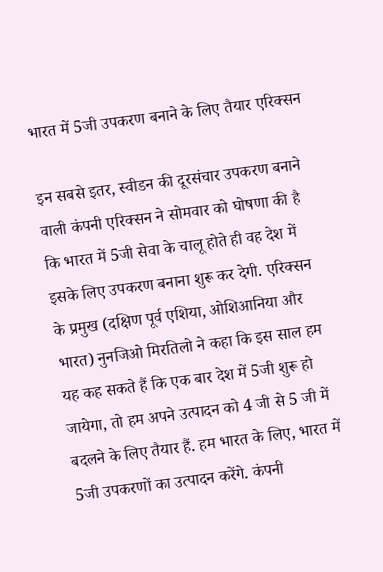भारत में 5जी उपकरण बनाने के लिए तैयार एरिक्सन

इन सबसे इतर, स्वीडन की दूरसंचार उपकरण बनाने वाली कंपनी एरिक्सन ने सोमवार को घोषणा की है कि भारत में 5जी सेवा के चालू होते ही वह देश में इसके लिए उपकरण बनाना शुरू कर देगी. एरिक्सन के प्रमुख (दक्षिण पूर्व एशिया, ओशिआनिया और भारत) नुनजिओ मिरतिलो ने कहा कि इस साल हम यह कह सकते हैं कि एक बार देश में 5जी शुरू हो जायेगा, तो हम अपने उत्पादन को 4 जी से 5 जी में बदलने के लिए तैयार हैं. हम भारत के लिए, भारत में 5जी उपकरणों का उत्पादन करेंगे. कंपनी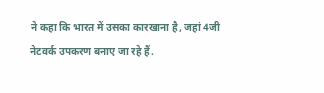ने कहा कि भारत में उसका कारखाना है, जहां 4जी नेटवर्क उपकरण बनाए जा रहे हैं.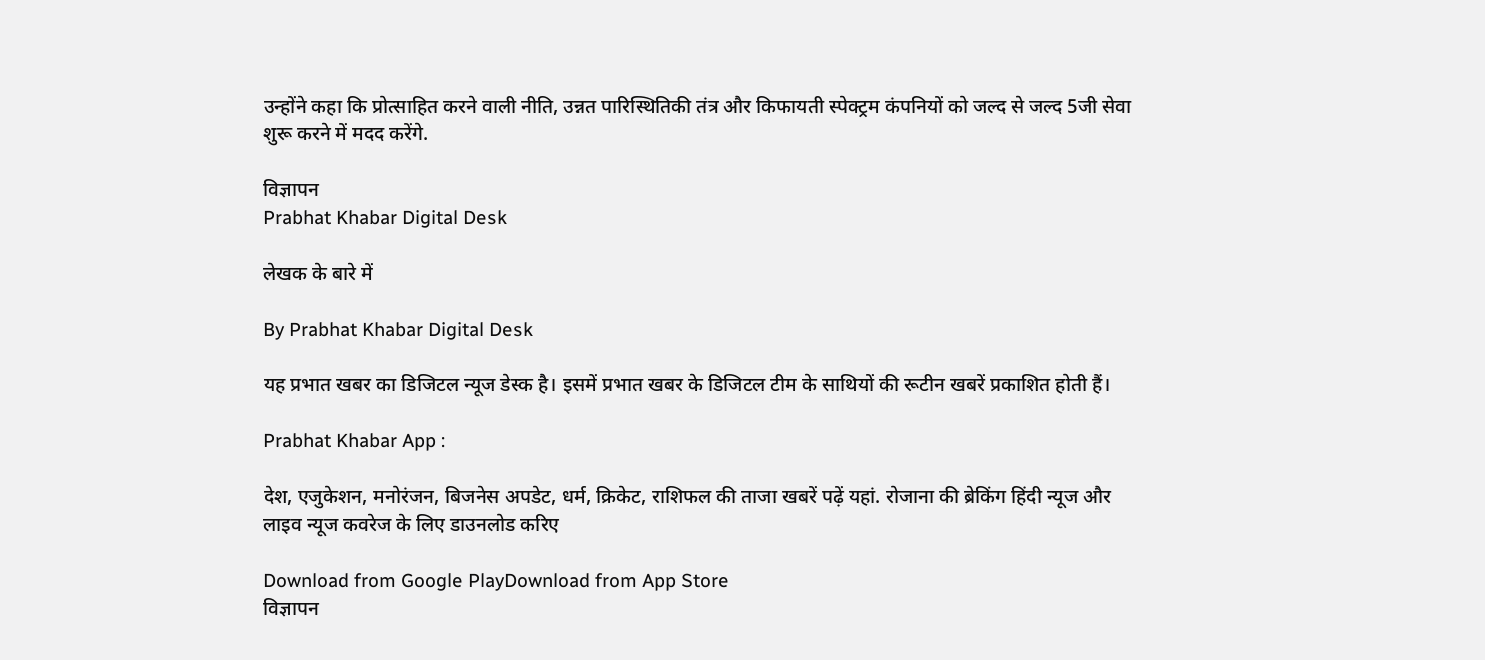उन्होंने कहा कि प्रोत्साहित करने वाली नीति, उन्नत पारिस्थितिकी तंत्र और किफायती स्पेक्ट्रम कंपनियों को जल्द से जल्द 5जी सेवा शुरू करने में मदद करेंगे.

विज्ञापन
Prabhat Khabar Digital Desk

लेखक के बारे में

By Prabhat Khabar Digital Desk

यह प्रभात खबर का डिजिटल न्यूज डेस्क है। इसमें प्रभात खबर के डिजिटल टीम के साथियों की रूटीन खबरें प्रकाशित होती हैं।

Prabhat Khabar App :

देश, एजुकेशन, मनोरंजन, बिजनेस अपडेट, धर्म, क्रिकेट, राशिफल की ताजा खबरें पढ़ें यहां. रोजाना की ब्रेकिंग हिंदी न्यूज और लाइव न्यूज कवरेज के लिए डाउनलोड करिए

Download from Google PlayDownload from App Store
विज्ञापन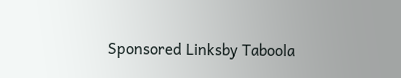Sponsored Linksby Taboola